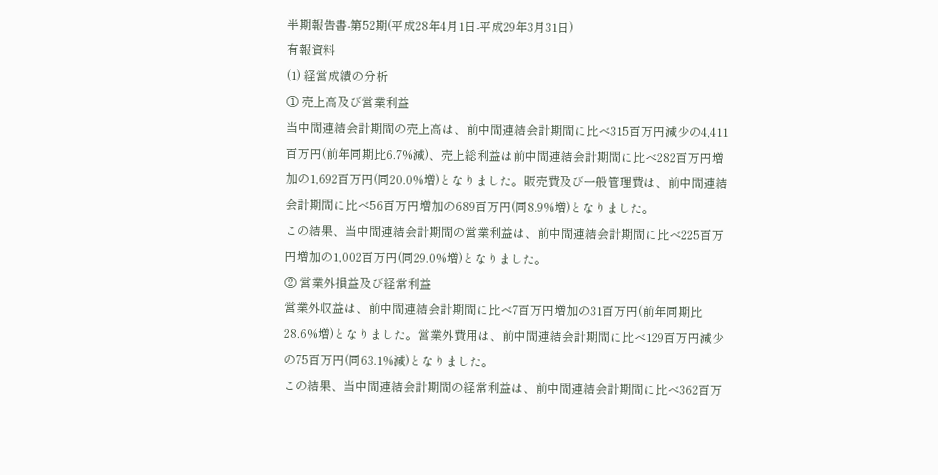半期報告書-第52期(平成28年4月1日-平成29年3月31日)
有報資料
(1) 経営成績の分析
① 売上高及び営業利益
当中間連結会計期間の売上高は、前中間連結会計期間に比べ315百万円減少の4,411百万円(前年同期比6.7%減)、売上総利益は前中間連結会計期間に比べ282百万円増加の1,692百万円(同20.0%増)となりました。販売費及び一般管理費は、前中間連結会計期間に比べ56百万円増加の689百万円(同8.9%増)となりました。
この結果、当中間連結会計期間の営業利益は、前中間連結会計期間に比べ225百万円増加の1,002百万円(同29.0%増)となりました。
② 営業外損益及び経常利益
営業外収益は、前中間連結会計期間に比べ7百万円増加の31百万円(前年同期比28.6%増)となりました。営業外費用は、前中間連結会計期間に比べ129百万円減少の75百万円(同63.1%減)となりました。
この結果、当中間連結会計期間の経常利益は、前中間連結会計期間に比べ362百万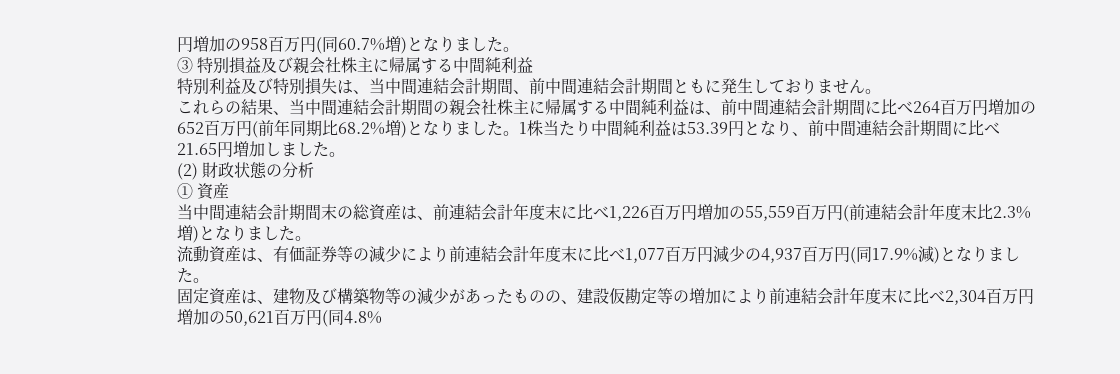円増加の958百万円(同60.7%増)となりました。
③ 特別損益及び親会社株主に帰属する中間純利益
特別利益及び特別損失は、当中間連結会計期間、前中間連結会計期間ともに発生しておりません。
これらの結果、当中間連結会計期間の親会社株主に帰属する中間純利益は、前中間連結会計期間に比べ264百万円増加の652百万円(前年同期比68.2%増)となりました。1株当たり中間純利益は53.39円となり、前中間連結会計期間に比べ21.65円増加しました。
(2) 財政状態の分析
① 資産
当中間連結会計期間末の総資産は、前連結会計年度末に比べ1,226百万円増加の55,559百万円(前連結会計年度末比2.3%増)となりました。
流動資産は、有価証券等の減少により前連結会計年度末に比べ1,077百万円減少の4,937百万円(同17.9%減)となりました。
固定資産は、建物及び構築物等の減少があったものの、建設仮勘定等の増加により前連結会計年度末に比べ2,304百万円増加の50,621百万円(同4.8%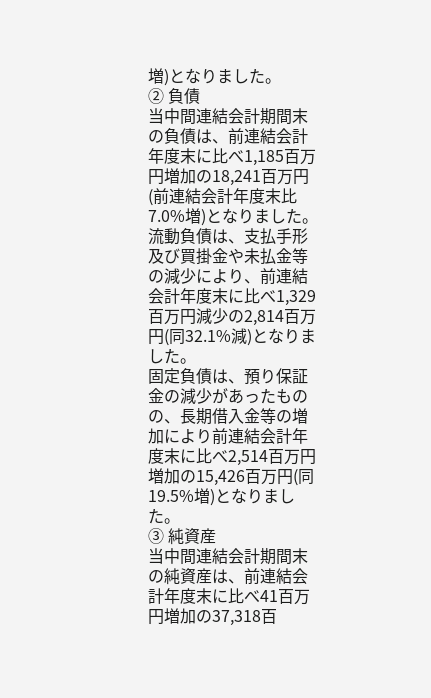増)となりました。
② 負債
当中間連結会計期間末の負債は、前連結会計年度末に比べ1,185百万円増加の18,241百万円(前連結会計年度末比7.0%増)となりました。
流動負債は、支払手形及び買掛金や未払金等の減少により、前連結会計年度末に比べ1,329百万円減少の2,814百万円(同32.1%減)となりました。
固定負債は、預り保証金の減少があったものの、長期借入金等の増加により前連結会計年度末に比べ2,514百万円増加の15,426百万円(同19.5%増)となりました。
③ 純資産
当中間連結会計期間末の純資産は、前連結会計年度末に比べ41百万円増加の37,318百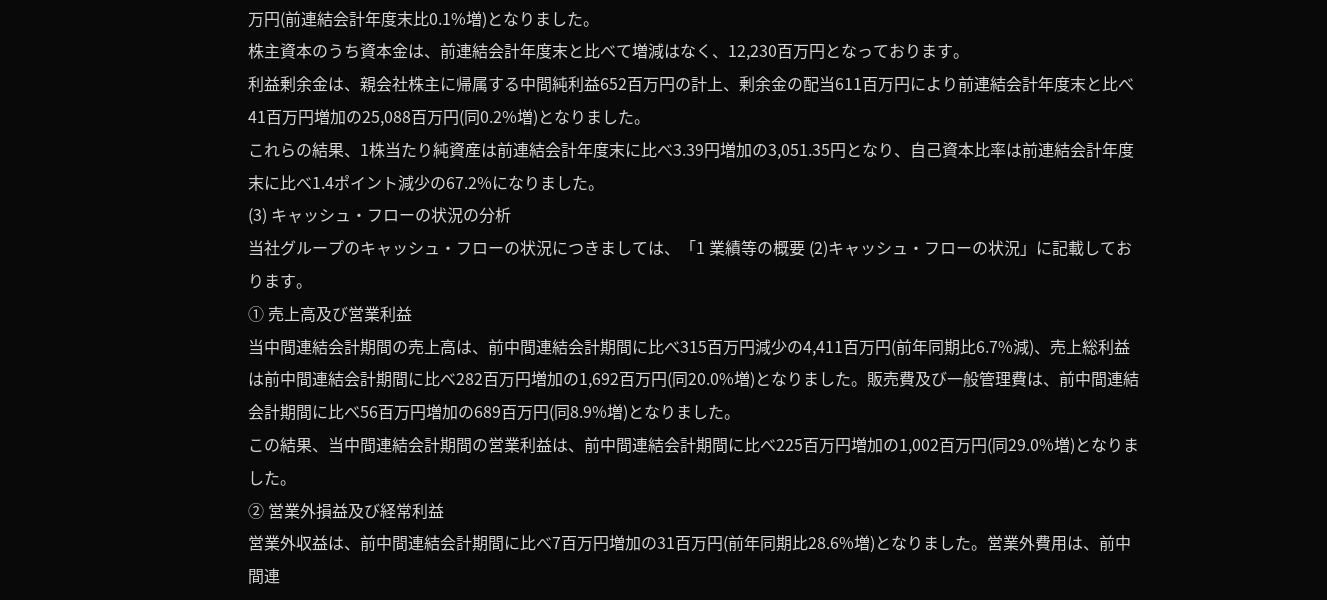万円(前連結会計年度末比0.1%増)となりました。
株主資本のうち資本金は、前連結会計年度末と比べて増減はなく、12,230百万円となっております。
利益剰余金は、親会社株主に帰属する中間純利益652百万円の計上、剰余金の配当611百万円により前連結会計年度末と比べ41百万円増加の25,088百万円(同0.2%増)となりました。
これらの結果、1株当たり純資産は前連結会計年度末に比べ3.39円増加の3,051.35円となり、自己資本比率は前連結会計年度末に比べ1.4ポイント減少の67.2%になりました。
(3) キャッシュ・フローの状況の分析
当社グループのキャッシュ・フローの状況につきましては、「1 業績等の概要 (2)キャッシュ・フローの状況」に記載しております。
① 売上高及び営業利益
当中間連結会計期間の売上高は、前中間連結会計期間に比べ315百万円減少の4,411百万円(前年同期比6.7%減)、売上総利益は前中間連結会計期間に比べ282百万円増加の1,692百万円(同20.0%増)となりました。販売費及び一般管理費は、前中間連結会計期間に比べ56百万円増加の689百万円(同8.9%増)となりました。
この結果、当中間連結会計期間の営業利益は、前中間連結会計期間に比べ225百万円増加の1,002百万円(同29.0%増)となりました。
② 営業外損益及び経常利益
営業外収益は、前中間連結会計期間に比べ7百万円増加の31百万円(前年同期比28.6%増)となりました。営業外費用は、前中間連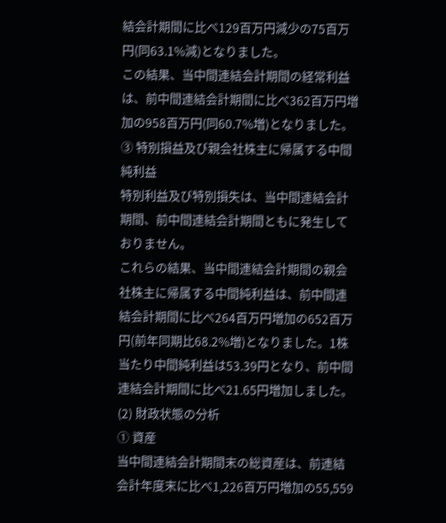結会計期間に比べ129百万円減少の75百万円(同63.1%減)となりました。
この結果、当中間連結会計期間の経常利益は、前中間連結会計期間に比べ362百万円増加の958百万円(同60.7%増)となりました。
③ 特別損益及び親会社株主に帰属する中間純利益
特別利益及び特別損失は、当中間連結会計期間、前中間連結会計期間ともに発生しておりません。
これらの結果、当中間連結会計期間の親会社株主に帰属する中間純利益は、前中間連結会計期間に比べ264百万円増加の652百万円(前年同期比68.2%増)となりました。1株当たり中間純利益は53.39円となり、前中間連結会計期間に比べ21.65円増加しました。
(2) 財政状態の分析
① 資産
当中間連結会計期間末の総資産は、前連結会計年度末に比べ1,226百万円増加の55,559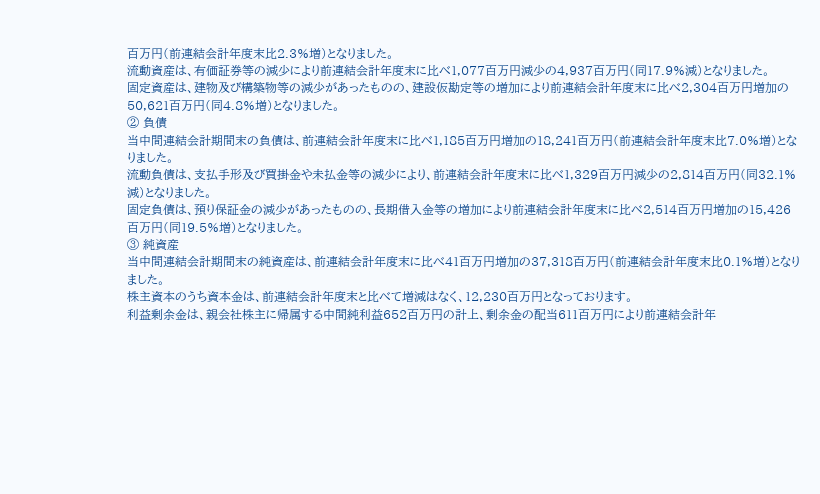百万円(前連結会計年度末比2.3%増)となりました。
流動資産は、有価証券等の減少により前連結会計年度末に比べ1,077百万円減少の4,937百万円(同17.9%減)となりました。
固定資産は、建物及び構築物等の減少があったものの、建設仮勘定等の増加により前連結会計年度末に比べ2,304百万円増加の50,621百万円(同4.8%増)となりました。
② 負債
当中間連結会計期間末の負債は、前連結会計年度末に比べ1,185百万円増加の18,241百万円(前連結会計年度末比7.0%増)となりました。
流動負債は、支払手形及び買掛金や未払金等の減少により、前連結会計年度末に比べ1,329百万円減少の2,814百万円(同32.1%減)となりました。
固定負債は、預り保証金の減少があったものの、長期借入金等の増加により前連結会計年度末に比べ2,514百万円増加の15,426百万円(同19.5%増)となりました。
③ 純資産
当中間連結会計期間末の純資産は、前連結会計年度末に比べ41百万円増加の37,318百万円(前連結会計年度末比0.1%増)となりました。
株主資本のうち資本金は、前連結会計年度末と比べて増減はなく、12,230百万円となっております。
利益剰余金は、親会社株主に帰属する中間純利益652百万円の計上、剰余金の配当611百万円により前連結会計年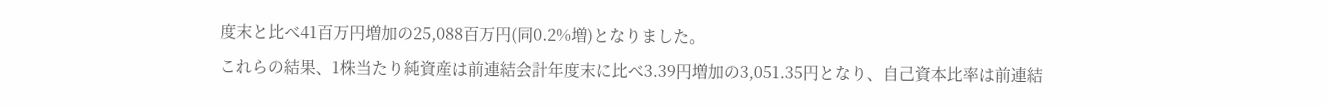度末と比べ41百万円増加の25,088百万円(同0.2%増)となりました。
これらの結果、1株当たり純資産は前連結会計年度末に比べ3.39円増加の3,051.35円となり、自己資本比率は前連結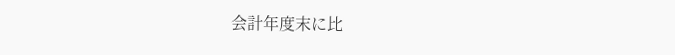会計年度末に比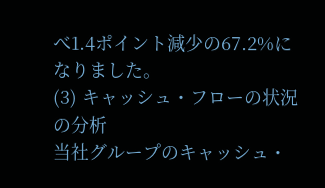べ1.4ポイント減少の67.2%になりました。
(3) キャッシュ・フローの状況の分析
当社グループのキャッシュ・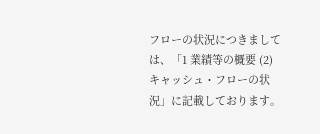フローの状況につきましては、「1 業績等の概要 (2)キャッシュ・フローの状況」に記載しております。